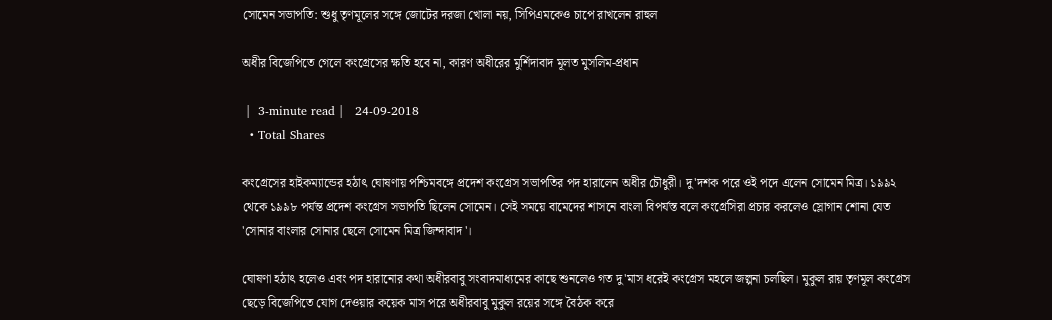সোমেন সভাপতি: শুধু তৃণমূলের সঙ্গে জোটের দরজা খোলা নয়, সিপিএমকেও চাপে রাখলেন রাহুল

অধীর বিজেপিতে গেলে কংগ্রেসের ক্ষতি হবে না, কারণ অধীরের মুর্শিদাবাদ মূলত মুসলিম-প্রধান

 |  3-minute read |   24-09-2018
  • Total Shares

কংগ্রেসের হাইকম্যান্ডের হঠাৎ ঘোষণায় পশ্চিমবঙ্গে প্রদেশ কংগ্রেস সভাপতির পদ হারালেন অধীর চৌধুরী। দু'দশক পরে ওই পদে এলেন সোমেন মিত্র। ১৯৯২ থেকে ১৯৯৮ পর্যন্ত প্রদেশ কংগ্রেস সভাপতি ছিলেন সোমেন। সেই সময়ে বামেদের শাসনে বাংলা বিপর্যস্ত বলে কংগ্রেসিরা প্রচার করলেও স্লোগান শোনা যেত 'সোনার বাংলার সোনার ছেলে সোমেন মিত্র জিন্দাবাদ'।

ঘোষণা হঠাৎ হলেও এবং পদ হারানোর কথা অধীরবাবু সংবাদমাধ্যমের কাছে শুনলেও গত দু'মাস ধরেই কংগ্রেস মহলে জল্পনা চলছিল। মুকুল রায় তৃণমূল কংগ্রেস ছেড়ে বিজেপিতে যোগ দেওয়ার কয়েক মাস পরে অধীরবাবু মুকুল রয়ের সঙ্গে বৈঠক করে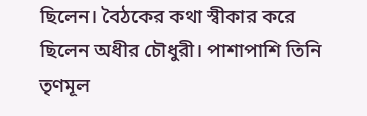ছিলেন। বৈঠকের কথা স্বীকার করে ছিলেন অধীর চৌধুরী। পাশাপাশি তিনি তৃণমূল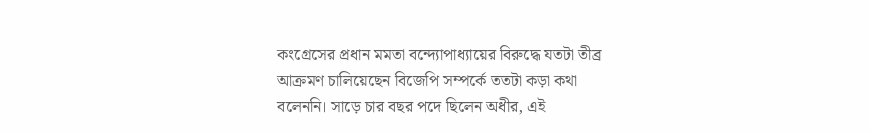কংগ্রেসের প্রধান মমতা বন্দ্যোপাধ্যায়ের বিরুদ্ধে যতটা তীব্র আক্রমণ চালিয়েছেন বিজেপি সম্পর্কে ততটা কড়া কথা বলেননি। সাড়ে চার বছর পদে ছিলেন অধীর, এই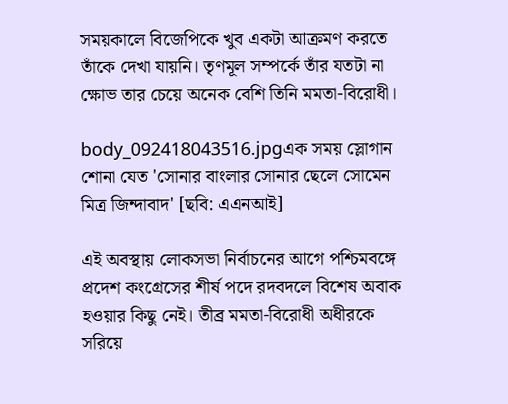সময়কালে বিজেপিকে খুব একটা আক্রমণ করতে তাঁকে দেখা যায়নি। তৃণমূল সম্পর্কে তাঁর যতটা না ক্ষোভ তার চেয়ে অনেক বেশি তিনি মমতা-বিরোধী।

body_092418043516.jpgএক সময় স্লোগান শোনা যেত 'সোনার বাংলার সোনার ছেলে সোমেন মিত্র জিন্দাবাদ' [ছবি: এএনআই]

এই অবস্থায় লোকসভা নির্বাচনের আগে পশ্চিমবঙ্গে প্রদেশ কংগ্রেসের শীর্ষ পদে রদবদলে বিশেষ অবাক হওয়ার কিছু নেই। তীব্র মমতা-বিরোধী অধীরকে সরিয়ে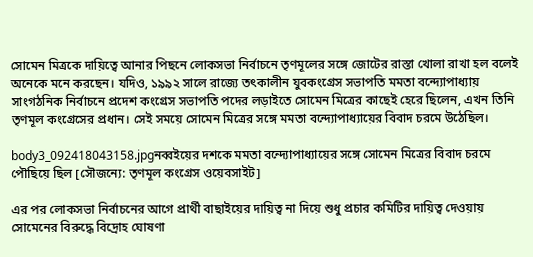সোমেন মিত্রকে দায়িত্বে আনার পিছনে লোকসভা নির্বাচনে তৃণমূলের সঙ্গে জোটের রাস্তা খোলা রাখা হল বলেই অনেকে মনে করছেন। যদিও, ১৯৯২ সালে রাজ্যে তৎকালীন যুবকংগ্রেস সভাপতি মমতা বন্দ্যোপাধ্যায় সাংগঠনিক নির্বাচনে প্রদেশ কংগ্রেস সভাপতি পদের লড়াইতে সোমেন মিত্রের কাছেই হেরে ছিলেন, এখন তিনি তৃণমূল কংগ্রেসের প্রধান। সেই সময়ে সোমেন মিত্রের সঙ্গে মমতা বন্দ্যোপাধ্যায়ের বিবাদ চরমে উঠেছিল।

body3_092418043158.jpgনব্বইয়ের দশকে মমতা বন্দ্যোপাধ্যায়ের সঙ্গে সোমেন মিত্রের বিবাদ চরমে পৌছিয়ে ছিল [সৌজন্যে: তৃণমূল কংগ্রেস ওয়েবসাইট]

এর পর লোকসভা নির্বাচনের আগে প্রার্থী বাছাইয়ের দায়িত্ব না দিয়ে শুধু প্রচার কমিটির দায়িত্ব দেওয়ায় সোমেনের বিরুদ্ধে বিদ্রোহ ঘোষণা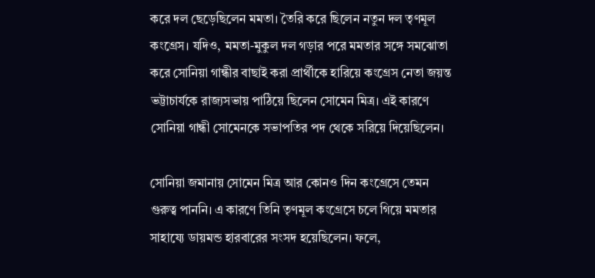করে দল ছেড়েছিলেন মমতা। তৈরি করে ছিলেন নতুন দল তৃণমূল কংগ্রেস। যদিও, মমতা-মুকুল দল গড়ার পরে মমতার সঙ্গে সমঝোতা করে সোনিয়া গান্ধীর বাছাই করা প্রার্থীকে হারিয়ে কংগ্রেস নেতা জয়ন্ত ভট্টাচার্যকে রাজ্যসভায় পাঠিয়ে ছিলেন সোমেন মিত্র। এই কারণে সোনিয়া গান্ধী সোমেনকে সভাপতির পদ থেকে সরিয়ে দিয়েছিলেন।

সোনিয়া জমানায় সোমেন মিত্র আর কোনও দিন কংগ্রেসে তেমন গুরুত্ব পাননি। এ কারণে তিনি তৃণমূল কংগ্রেসে চলে গিয়ে মমতার সাহায্যে ডায়মন্ড হারবারের সংসদ হয়েছিলেন। ফলে,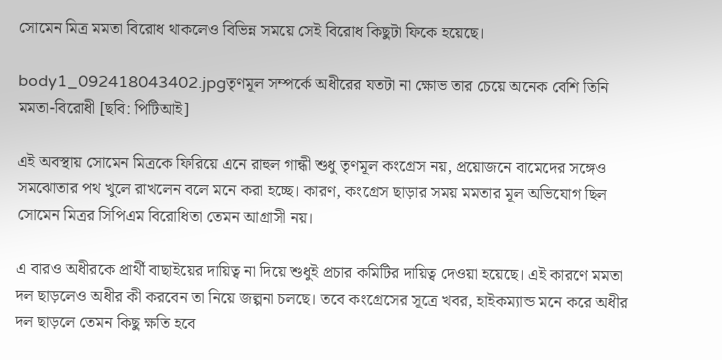সোমেন মিত্র মমতা বিরোধ থাকলেও বিভিন্ন সময়ে সেই বিরোধ কিছুটা ফিকে হয়েছে।

body1_092418043402.jpgতৃণমূল সম্পর্কে অধীরের যতটা না ক্ষোভ তার চেয়ে অনেক বেশি তিনি মমতা-বিরোধী [ছবি: পিটিআই]

এই অবস্থায় সোমেন মিত্রকে ফিরিয়ে এনে রাহুল গান্ধী শুধু তৃণমূল কংগ্রেস নয়, প্রয়োজনে বামেদের সঙ্গেও সমঝোতার পথ খুলে রাখলেন বলে মনে করা হচ্ছে। কারণ, কংগ্রেস ছাড়ার সময় মমতার মূল অভিযোগ ছিল সোমেন মিত্রর সিপিএম বিরোধিতা তেমন আগ্রাসী নয়।

এ বারও অধীরকে প্রার্থী বাছাইয়ের দায়িত্ব না দিয়ে শুধুই প্রচার কমিটির দায়িত্ব দেওয়া হয়েছে। এই কারণে মমতা দল ছাড়লেও অধীর কী করবেন তা নিয়ে জল্পনা চলছে। তবে কংগ্রেসের সূত্রে খবর, হাইকম্যান্ড মনে করে অধীর দল ছাড়লে তেমন কিছু ক্ষতি হবে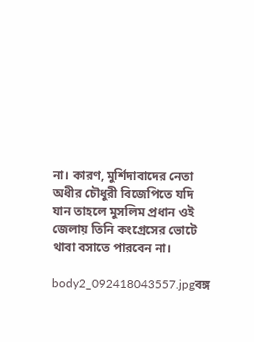না। কারণ, মুর্শিদাবাদের নেতা অধীর চৌধুরী বিজেপিতে যদি যান তাহলে মুসলিম প্রধান ওই জেলায় তিনি কংগ্রেসের ভোটে থাবা বসাতে পারবেন না।

body2_092418043557.jpgবঙ্গ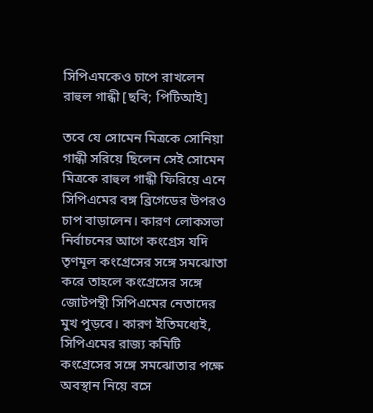সিপিএমকেও চাপে রাখলেন রাহুল গান্ধী [ছবি; পিটিআই]

তবে যে সোমেন মিত্রকে সোনিয়া গান্ধী সরিয়ে ছিলেন সেই সোমেন মিত্রকে রাহুল গান্ধী ফিরিয়ে এনে সিপিএমের বঙ্গ ব্রিগেডের উপরও চাপ বাড়ালেন। কারণ লোকসভা নির্বাচনের আগে কংগ্রেস যদি তৃণমূল কংগ্রেসের সঙ্গে সমঝোতা করে তাহলে কংগ্রেসের সঙ্গে জোটপন্থী সিপিএমের নেতাদের মুখ পুড়বে। কারণ ইতিমধ্যেই, সিপিএমের রাজ্য কমিটি কংগ্রেসের সঙ্গে সমঝোতার পক্ষে অবস্থান নিয়ে বসে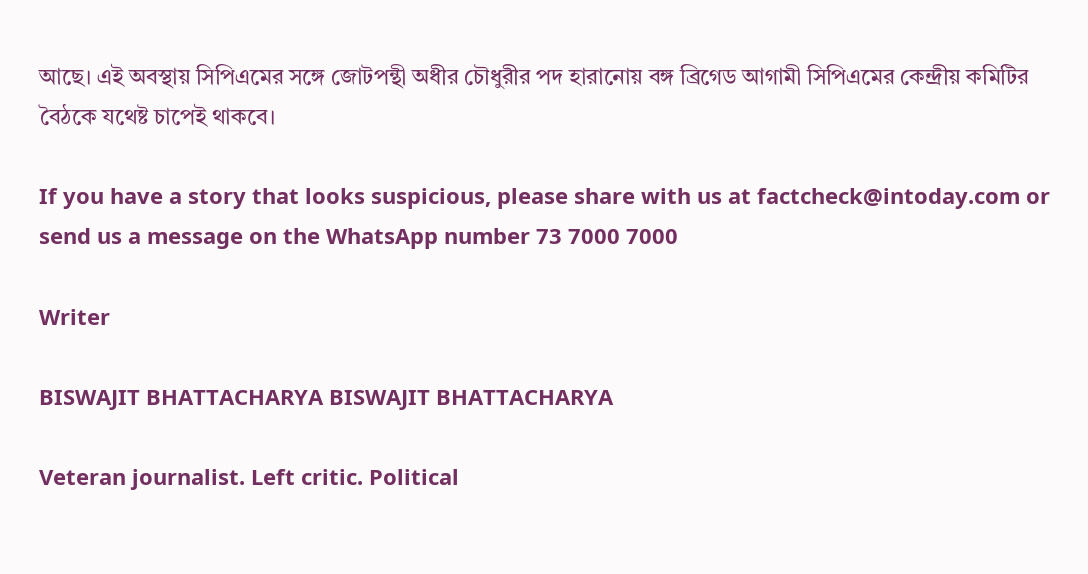আছে। এই অবস্থায় সিপিএমের সঙ্গে জোটপন্থী অধীর চৌধুরীর পদ হারানোয় বঙ্গ ব্রিগেড আগামী সিপিএমের কেন্দ্রীয় কমিটির বৈঠকে যথেষ্ট চাপেই থাকবে।

If you have a story that looks suspicious, please share with us at factcheck@intoday.com or send us a message on the WhatsApp number 73 7000 7000

Writer

BISWAJIT BHATTACHARYA BISWAJIT BHATTACHARYA

Veteran journalist. Left critic. Political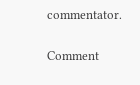commentator.

Comment